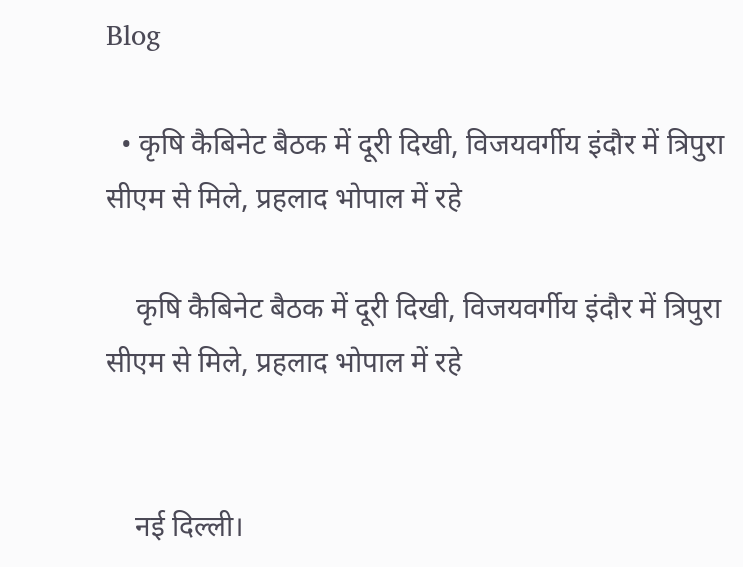Blog

  • कृषि कैबिनेट बैठक में दूरी दिखी, विजयवर्गीय इंदौर में त्रिपुरा सीएम से मिले, प्रहलाद भोपाल में रहे

    कृषि कैबिनेट बैठक में दूरी दिखी, विजयवर्गीय इंदौर में त्रिपुरा सीएम से मिले, प्रहलाद भोपाल में रहे


    नई दिल्ली।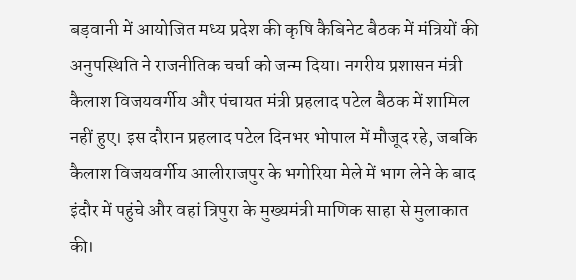बड़वानी में आयोजित मध्य प्रदेश की कृषि कैबिनेट बैठक में मंत्रियों की अनुपस्थिति ने राजनीतिक चर्चा को जन्म दिया। नगरीय प्रशासन मंत्री कैलाश विजयवर्गीय और पंचायत मंत्री प्रहलाद पटेल बैठक में शामिल नहीं हुए। इस दौरान प्रहलाद पटेल दिनभर भोपाल में मौजूद रहे, जबकि कैलाश विजयवर्गीय आलीराजपुर के भगोरिया मेले में भाग लेने के बाद इंदौर में पहुंचे और वहां त्रिपुरा के मुख्यमंत्री माणिक साहा से मुलाकात की।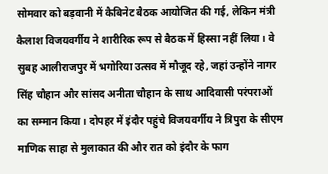सोमवार को बड़वानी में कैबिनेट बैठक आयोजित की गई, लेकिन मंत्री कैलाश विजयवर्गीय ने शारीरिक रूप से बैठक में हिस्सा नहीं लिया। वे सुबह आलीराजपुर में भगोरिया उत्सव में मौजूद रहे, जहां उन्होंने नागर सिंह चौहान और सांसद अनीता चौहान के साथ आदिवासी परंपराओं का सम्मान किया। दोपहर में इंदौर पहुंचे विजयवर्गीय ने त्रिपुरा के सीएम माणिक साहा से मुलाकात की और रात को इंदौर के फाग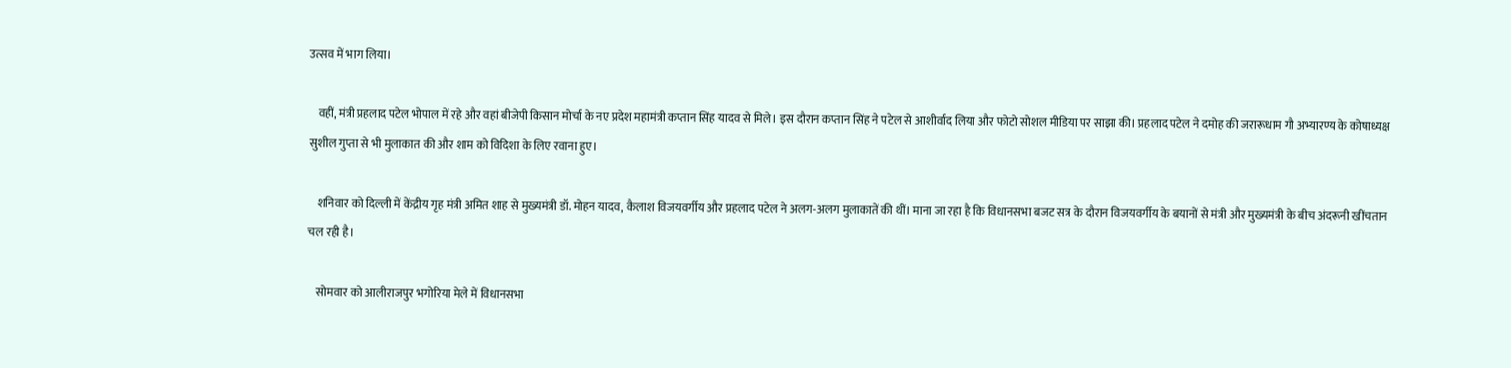उत्सव में भाग लिया।

    वहीं, मंत्री प्रहलाद पटेल भोपाल में रहे और वहां बीजेपी किसान मोर्चा के नए प्रदेश महामंत्री कप्तान सिंह यादव से मिले। इस दौरान कप्तान सिंह ने पटेल से आशीर्वाद लिया और फोटो सोशल मीडिया पर साझा की। प्रहलाद पटेल ने दमोह की जरारूधाम गौ अभ्यारण्य के कोषाध्यक्ष सुशील गुप्ता से भी मुलाकात की और शाम को विदिशा के लिए रवाना हुए।

    शनिवार को दिल्ली में केंद्रीय गृह मंत्री अमित शाह से मुख्यमंत्री डॉ. मोहन यादव, कैलाश विजयवर्गीय और प्रहलाद पटेल ने अलग-अलग मुलाकातें की थीं। माना जा रहा है कि विधानसभा बजट सत्र के दौरान विजयवर्गीय के बयानों से मंत्री और मुख्यमंत्री के बीच अंदरूनी खींचतान चल रही है।

    सोमवार को आलीराजपुर भगोरिया मेले में विधानसभा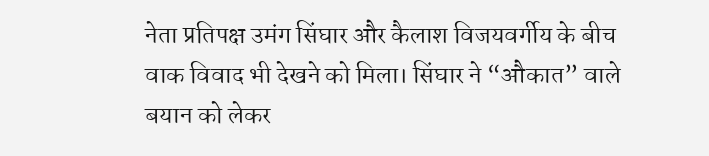नेता प्रतिपक्ष उमंग सिंघार और कैलाश विजयवर्गीय के बीच वाक विवाद भी देखने को मिला। सिंघार ने “औकात” वाले बयान को लेकर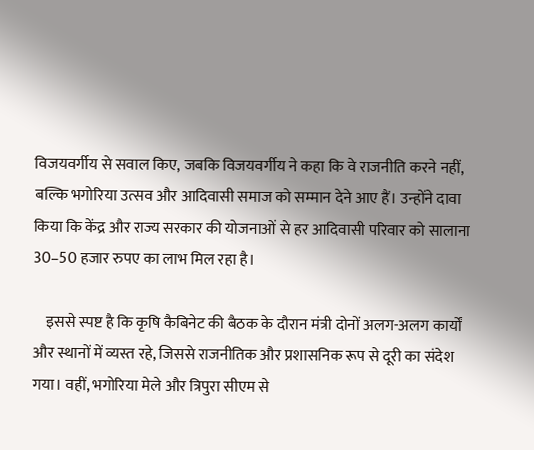विजयवर्गीय से सवाल किए, जबकि विजयवर्गीय ने कहा कि वे राजनीति करने नहीं, बल्कि भगोरिया उत्सव और आदिवासी समाज को सम्मान देने आए हैं। उन्होंने दावा किया कि केंद्र और राज्य सरकार की योजनाओं से हर आदिवासी परिवार को सालाना 30–50 हजार रुपए का लाभ मिल रहा है।

    इससे स्पष्ट है कि कृषि कैबिनेट की बैठक के दौरान मंत्री दोनों अलग-अलग कार्यों और स्थानों में व्यस्त रहे, जिससे राजनीतिक और प्रशासनिक रूप से दूरी का संदेश गया। वहीं, भगोरिया मेले और त्रिपुरा सीएम से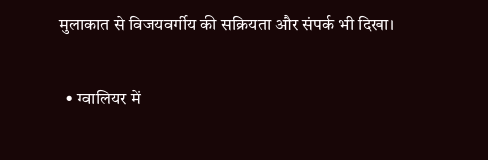मुलाकात से विजयवर्गीय की सक्रियता और संपर्क भी दिखा।

  • ग्वालियर में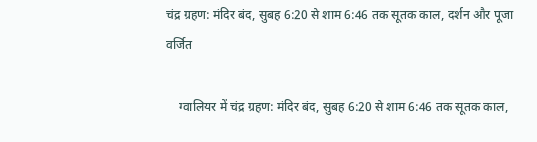चंद्र ग्रहण: मंदिर बंद, सुबह 6:20 से शाम 6:46 तक सूतक काल, दर्शन और पूजा वर्जित

    ग्वालियर में चंद्र ग्रहण: मंदिर बंद, सुबह 6:20 से शाम 6:46 तक सूतक काल,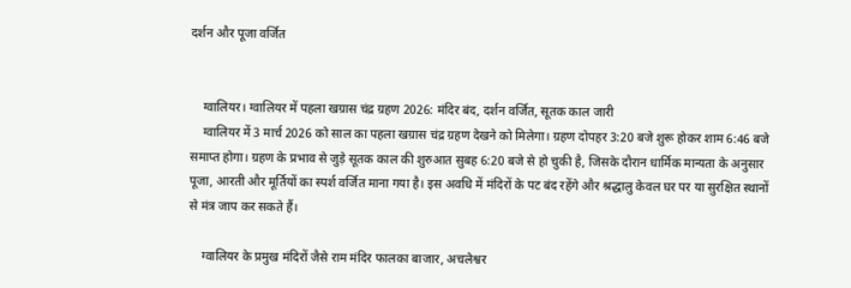दर्शन और पूजा वर्जित


    ग्वालियर। ग्वालियर में पहला खग्रास चंद्र ग्रहण 2026: मंदिर बंद, दर्शन वर्जित, सूतक काल जारी
    ग्वालियर में 3 मार्च 2026 को साल का पहला खग्रास चंद्र ग्रहण देखने को मिलेगा। ग्रहण दोपहर 3:20 बजे शुरू होकर शाम 6:46 बजे समाप्त होगा। ग्रहण के प्रभाव से जुड़े सूतक काल की शुरुआत सुबह 6:20 बजे से हो चुकी है, जिसके दौरान धार्मिक मान्यता के अनुसार पूजा, आरती और मूर्तियों का स्पर्श वर्जित माना गया है। इस अवधि में मंदिरों के पट बंद रहेंगे और श्रद्धालु केवल घर पर या सुरक्षित स्थानों से मंत्र जाप कर सकते हैं।

    ग्वालियर के प्रमुख मंदिरों जैसे राम मंदिर फालका बाजार, अचलेश्वर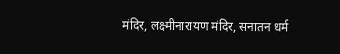मंदिर, लक्ष्मीनारायण मंदिर, सनातन धर्म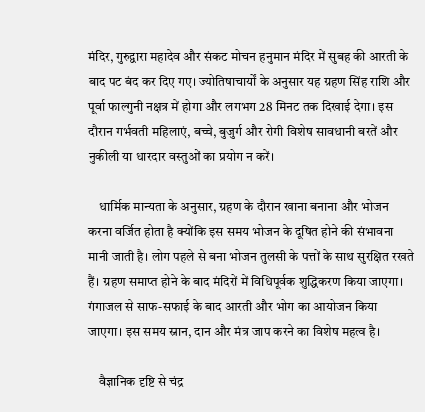मंदिर, गुरुद्वारा महादेव और संकट मोचन हनुमान मंदिर में सुबह की आरती के बाद पट बंद कर दिए गए। ज्योतिषाचार्यों के अनुसार यह ग्रहण सिंह राशि और पूर्वा फाल्गुनी नक्षत्र में होगा और लगभग 28 मिनट तक दिखाई देगा। इस दौरान गर्भवती महिलाएं, बच्चे, बुजुर्ग और रोगी विशेष सावधानी बरतें और नुकीली या धारदार वस्तुओं का प्रयोग न करें।

    धार्मिक मान्यता के अनुसार, ग्रहण के दौरान खाना बनाना और भोजन करना वर्जित होता है क्योंकि इस समय भोजन के दूषित होने की संभावना मानी जाती है। लोग पहले से बना भोजन तुलसी के पत्तों के साथ सुरक्षित रखते हैं। ग्रहण समाप्त होने के बाद मंदिरों में विधिपूर्वक शुद्धिकरण किया जाएगा। गंगाजल से साफ-सफाई के बाद आरती और भोग का आयोजन किया जाएगा। इस समय स्नान, दान और मंत्र जाप करने का विशेष महत्व है।

    वैज्ञानिक दृष्टि से चंद्र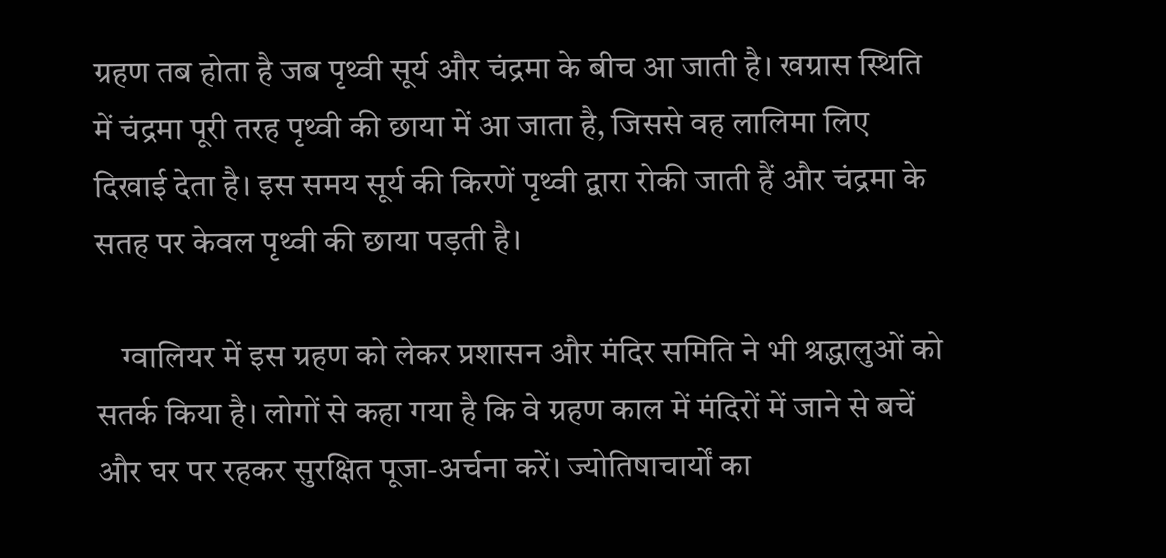ग्रहण तब होता है जब पृथ्वी सूर्य और चंद्रमा के बीच आ जाती है। खग्रास स्थिति में चंद्रमा पूरी तरह पृथ्वी की छाया में आ जाता है, जिससे वह लालिमा लिए दिखाई देता है। इस समय सूर्य की किरणें पृथ्वी द्वारा रोकी जाती हैं और चंद्रमा के सतह पर केवल पृथ्वी की छाया पड़ती है।

    ग्वालियर में इस ग्रहण को लेकर प्रशासन और मंदिर समिति ने भी श्रद्धालुओं को सतर्क किया है। लोगों से कहा गया है कि वे ग्रहण काल में मंदिरों में जाने से बचें और घर पर रहकर सुरक्षित पूजा-अर्चना करें। ज्योतिषाचार्यों का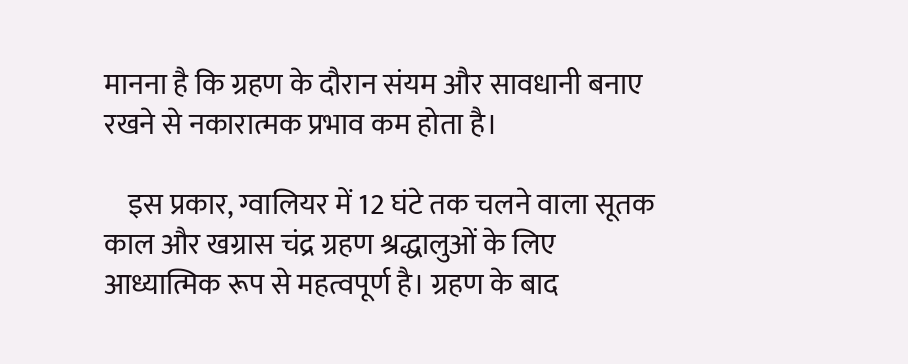मानना है कि ग्रहण के दौरान संयम और सावधानी बनाए रखने से नकारात्मक प्रभाव कम होता है।

    इस प्रकार, ग्वालियर में 12 घंटे तक चलने वाला सूतक काल और खग्रास चंद्र ग्रहण श्रद्धालुओं के लिए आध्यात्मिक रूप से महत्वपूर्ण है। ग्रहण के बाद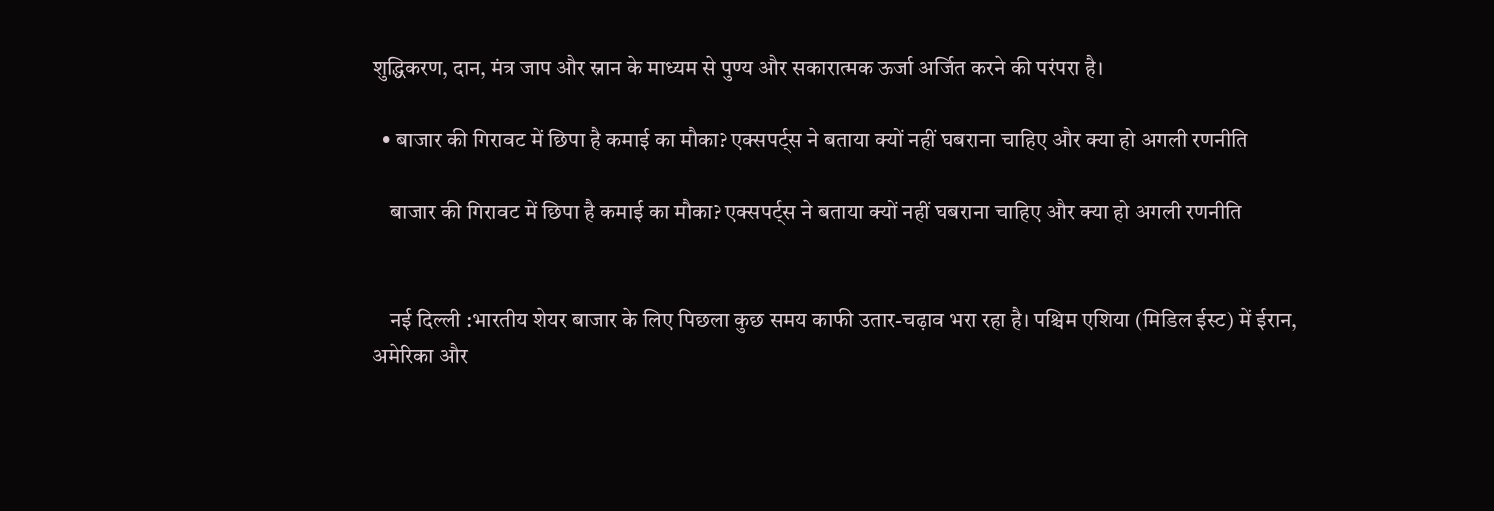शुद्धिकरण, दान, मंत्र जाप और स्नान के माध्यम से पुण्य और सकारात्मक ऊर्जा अर्जित करने की परंपरा है।

  • बाजार की गिरावट में छिपा है कमाई का मौका? एक्सपर्ट्स ने बताया क्यों नहीं घबराना चाहिए और क्या हो अगली रणनीति

    बाजार की गिरावट में छिपा है कमाई का मौका? एक्सपर्ट्स ने बताया क्यों नहीं घबराना चाहिए और क्या हो अगली रणनीति


    नई दिल्ली :भारतीय शेयर बाजार के लिए पिछला कुछ समय काफी उतार-चढ़ाव भरा रहा है। पश्चिम एशिया (मिडिल ईस्ट) में ईरान, अमेरिका और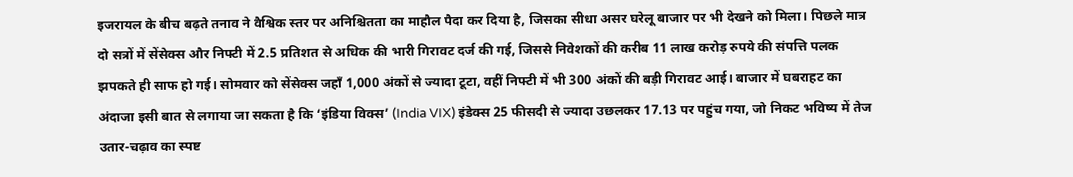इजरायल के बीच बढ़ते तनाव ने वैश्विक स्तर पर अनिश्चितता का माहौल पैदा कर दिया है, जिसका सीधा असर घरेलू बाजार पर भी देखने को मिला। पिछले मात्र दो सत्रों में सेंसेक्स और निफ्टी में 2.5 प्रतिशत से अधिक की भारी गिरावट दर्ज की गई, जिससे निवेशकों की करीब 11 लाख करोड़ रुपये की संपत्ति पलक झपकते ही साफ हो गई। सोमवार को सेंसेक्स जहाँ 1,000 अंकों से ज्यादा टूटा, वहीं निफ्टी में भी 300 अंकों की बड़ी गिरावट आई। बाजार में घबराहट का अंदाजा इसी बात से लगाया जा सकता है कि ‘इंडिया विक्स’ (India VIX) इंडेक्स 25 फीसदी से ज्यादा उछलकर 17.13 पर पहुंच गया, जो निकट भविष्य में तेज उतार-चढ़ाव का स्पष्ट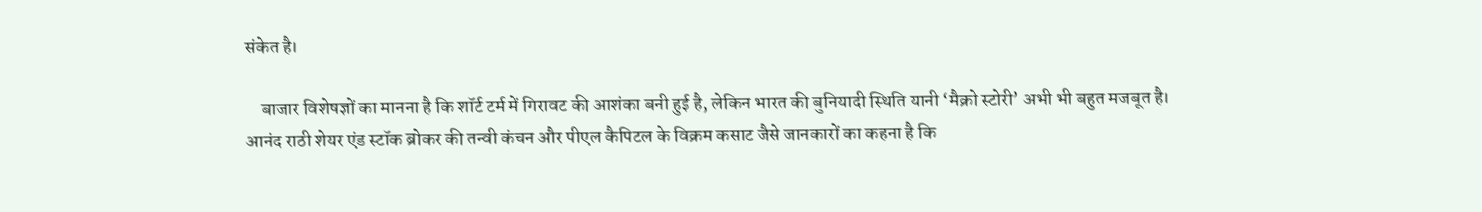संकेत है।

    बाजार विशेषज्ञों का मानना है कि शॉर्ट टर्म में गिरावट की आशंका बनी हुई है, लेकिन भारत की बुनियादी स्थिति यानी ‘मैक्रो स्टोरी’ अभी भी बहुत मजबूत है। आनंद राठी शेयर एंड स्टॉक ब्रोकर की तन्वी कंचन और पीएल कैपिटल के विक्रम कसाट जैसे जानकारों का कहना है कि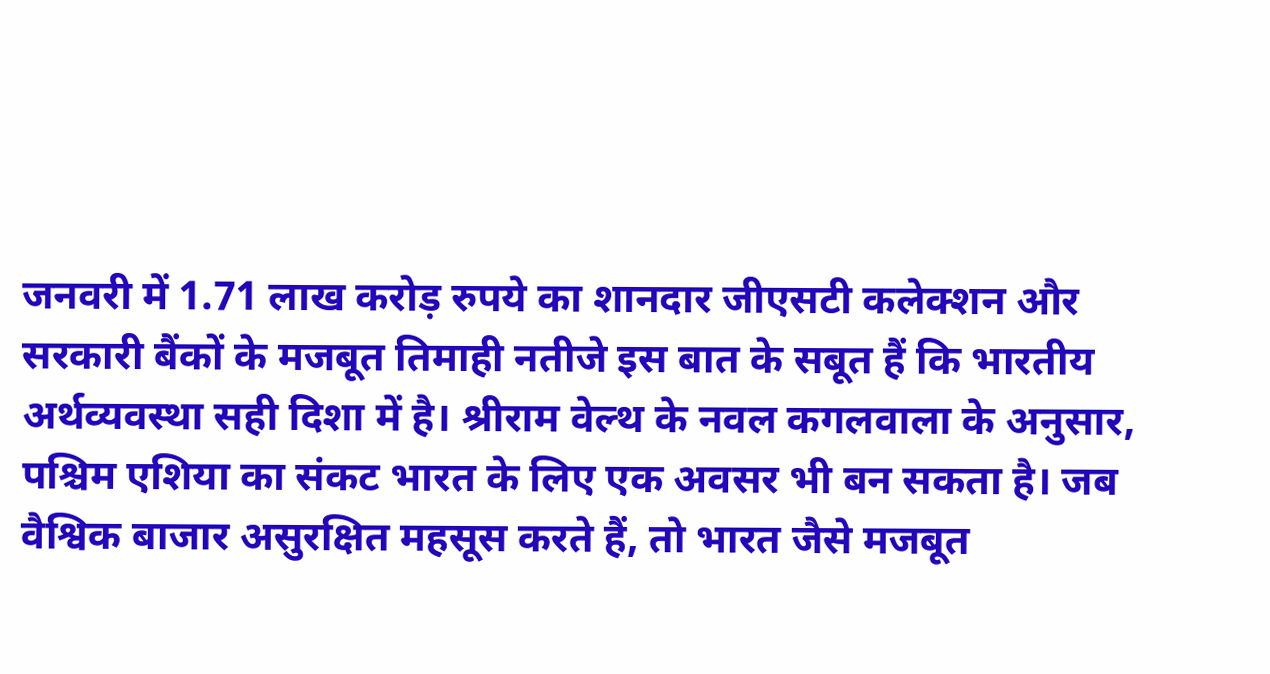जनवरी में 1.71 लाख करोड़ रुपये का शानदार जीएसटी कलेक्शन और सरकारी बैंकों के मजबूत तिमाही नतीजे इस बात के सबूत हैं कि भारतीय अर्थव्यवस्था सही दिशा में है। श्रीराम वेल्थ के नवल कगलवाला के अनुसार, पश्चिम एशिया का संकट भारत के लिए एक अवसर भी बन सकता है। जब वैश्विक बाजार असुरक्षित महसूस करते हैं, तो भारत जैसे मजबूत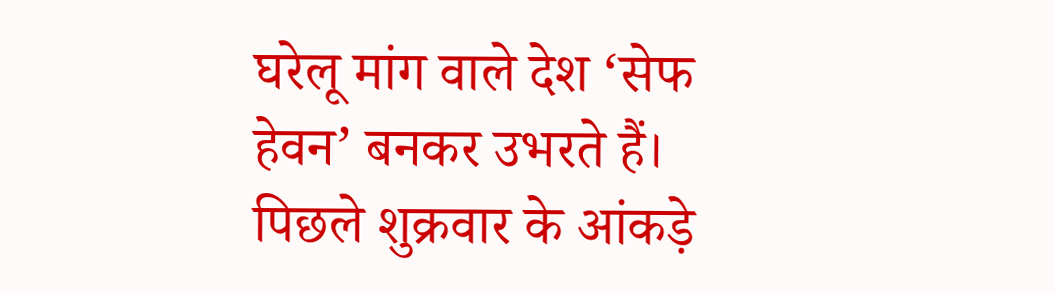घरेलू मांग वाले देश ‘सेफ हेवन’ बनकर उभरते हैं। पिछले शुक्रवार के आंकड़े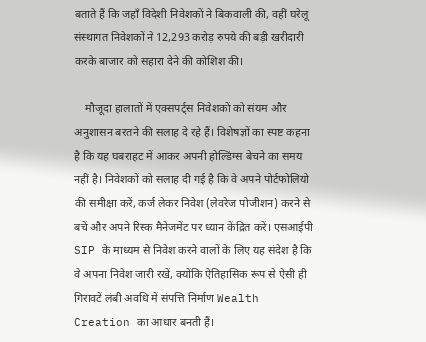बताते हैं कि जहाँ विदेशी निवेशकों ने बिकवाली की, वहीं घरेलू संस्थागत निवेशकों ने 12,293 करोड़ रुपये की बड़ी खरीदारी करके बाजार को सहारा देने की कोशिश की।

    मौजूदा हालातों में एक्सपर्ट्स निवेशकों को संयम और अनुशासन बरतने की सलाह दे रहे हैं। विशेषज्ञों का स्पष्ट कहना है कि यह घबराहट में आकर अपनी होल्डिंग्स बेचने का समय नहीं है। निवेशकों को सलाह दी गई है कि वे अपने पोर्टफोलियो की समीक्षा करें, कर्ज लेकर निवेश (लेवरेज पोजीशन) करने से बचें और अपने रिस्क मैनेजमेंट पर ध्यान केंद्रित करें। एसआईपी SIP के माध्यम से निवेश करने वालों के लिए यह संदेश है कि वे अपना निवेश जारी रखें, क्योंकि ऐतिहासिक रूप से ऐसी ही गिरावटें लंबी अवधि में संपत्ति निर्माण Wealth Creation का आधार बनती हैं।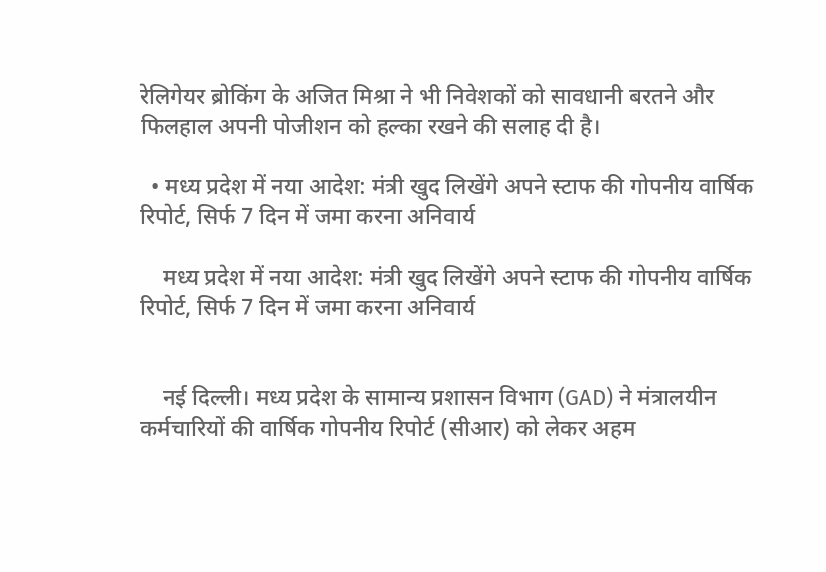रेलिगेयर ब्रोकिंग के अजित मिश्रा ने भी निवेशकों को सावधानी बरतने और फिलहाल अपनी पोजीशन को हल्का रखने की सलाह दी है।

  • मध्य प्रदेश में नया आदेश: मंत्री खुद लिखेंगे अपने स्टाफ की गोपनीय वार्षिक रिपोर्ट, सिर्फ 7 दिन में जमा करना अनिवार्य

    मध्य प्रदेश में नया आदेश: मंत्री खुद लिखेंगे अपने स्टाफ की गोपनीय वार्षिक रिपोर्ट, सिर्फ 7 दिन में जमा करना अनिवार्य


    नई दिल्ली। मध्य प्रदेश के सामान्य प्रशासन विभाग (GAD) ने मंत्रालयीन कर्मचारियों की वार्षिक गोपनीय रिपोर्ट (सीआर) को लेकर अहम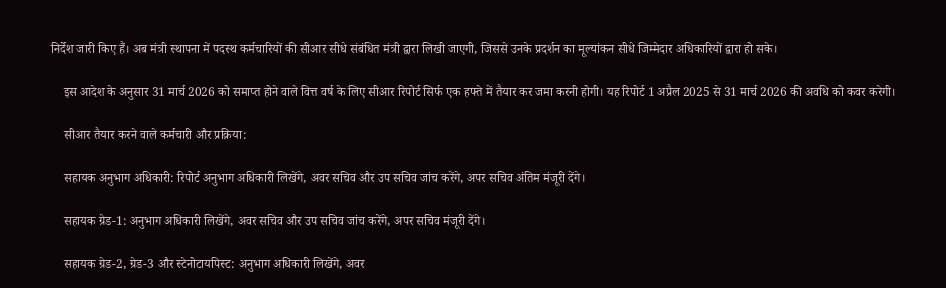निर्देश जारी किए हैं। अब मंत्री स्थापना में पदस्थ कर्मचारियों की सीआर सीधे संबंधित मंत्री द्वारा लिखी जाएगी, जिससे उनके प्रदर्शन का मूल्यांकन सीधे जिम्मेदार अधिकारियों द्वारा हो सके।

    इस आदेश के अनुसार 31 मार्च 2026 को समाप्त होने वाले वित्त वर्ष के लिए सीआर रिपोर्ट सिर्फ एक हफ्ते में तैयार कर जमा करनी होगी। यह रिपोर्ट 1 अप्रैल 2025 से 31 मार्च 2026 की अवधि को कवर करेगी।

    सीआर तैयार करने वाले कर्मचारी और प्रक्रिया:

    सहायक अनुभाग अधिकारी: रिपोर्ट अनुभाग अधिकारी लिखेंगे, अवर सचिव और उप सचिव जांच करेंगे, अपर सचिव अंतिम मंजूरी देंगे।

    सहायक ग्रेड-1: अनुभाग अधिकारी लिखेंगे, अवर सचिव और उप सचिव जांच करेंगे, अपर सचिव मंजूरी देंगे।

    सहायक ग्रेड-2, ग्रेड-3 और स्टेनोटायपिस्ट: अनुभाग अधिकारी लिखेंगे, अवर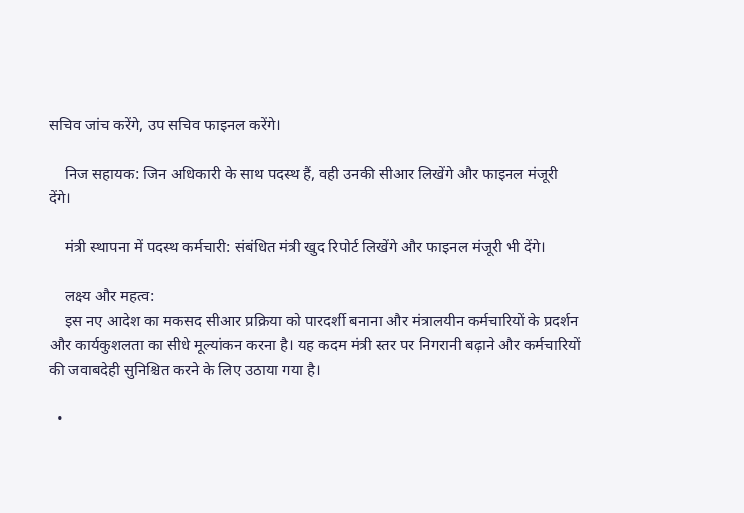सचिव जांच करेंगे, उप सचिव फाइनल करेंगे।

    निज सहायक: जिन अधिकारी के साथ पदस्थ हैं, वही उनकी सीआर लिखेंगे और फाइनल मंजूरी देंगे।

    मंत्री स्थापना में पदस्थ कर्मचारी: संबंधित मंत्री खुद रिपोर्ट लिखेंगे और फाइनल मंजूरी भी देंगे।

    लक्ष्य और महत्व:
    इस नए आदेश का मकसद सीआर प्रक्रिया को पारदर्शी बनाना और मंत्रालयीन कर्मचारियों के प्रदर्शन और कार्यकुशलता का सीधे मूल्यांकन करना है। यह कदम मंत्री स्तर पर निगरानी बढ़ाने और कर्मचारियों की जवाबदेही सुनिश्चित करने के लिए उठाया गया है।

  •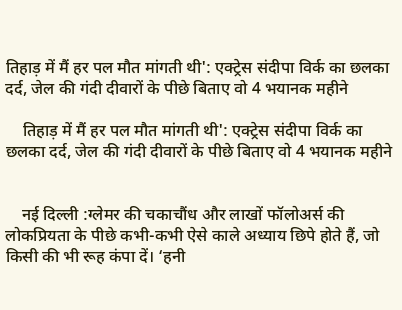तिहाड़ में मैं हर पल मौत मांगती थी': एक्ट्रेस संदीपा विर्क का छलका दर्द, जेल की गंदी दीवारों के पीछे बिताए वो 4 भयानक महीने

    तिहाड़ में मैं हर पल मौत मांगती थी': एक्ट्रेस संदीपा विर्क का छलका दर्द, जेल की गंदी दीवारों के पीछे बिताए वो 4 भयानक महीने


    नई दिल्ली :ग्लेमर की चकाचौंध और लाखों फॉलोअर्स की लोकप्रियता के पीछे कभी-कभी ऐसे काले अध्याय छिपे होते हैं, जो किसी की भी रूह कंपा दें। ‘हनी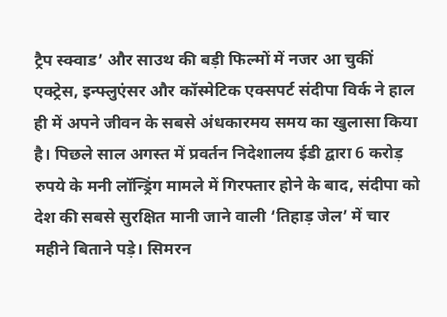ट्रैप स्क्वाड’ और साउथ की बड़ी फिल्मों में नजर आ चुकीं एक्ट्रेस, इन्फ्लुएंसर और कॉस्मेटिक एक्सपर्ट संदीपा विर्क ने हाल ही में अपने जीवन के सबसे अंधकारमय समय का खुलासा किया है। पिछले साल अगस्त में प्रवर्तन निदेशालय ईडी द्वारा 6 करोड़ रुपये के मनी लॉन्ड्रिंग मामले में गिरफ्तार होने के बाद, संदीपा को देश की सबसे सुरक्षित मानी जाने वाली ‘तिहाड़ जेल’ में चार महीने बिताने पड़े। सिमरन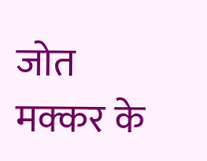जोत मक्कर के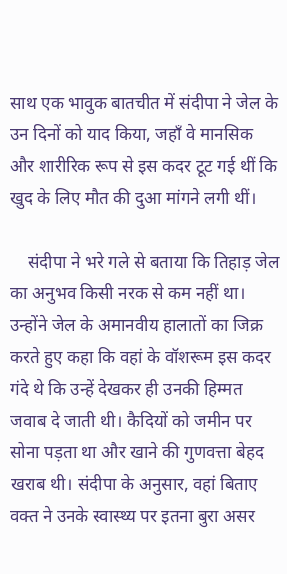साथ एक भावुक बातचीत में संदीपा ने जेल के उन दिनों को याद किया, जहाँ वे मानसिक और शारीरिक रूप से इस कदर टूट गई थीं कि खुद के लिए मौत की दुआ मांगने लगी थीं।

    संदीपा ने भरे गले से बताया कि तिहाड़ जेल का अनुभव किसी नरक से कम नहीं था। उन्होंने जेल के अमानवीय हालातों का जिक्र करते हुए कहा कि वहां के वॉशरूम इस कदर गंदे थे कि उन्हें देखकर ही उनकी हिम्मत जवाब दे जाती थी। कैदियों को जमीन पर सोना पड़ता था और खाने की गुणवत्ता बेहद खराब थी। संदीपा के अनुसार, वहां बिताए वक्त ने उनके स्वास्थ्य पर इतना बुरा असर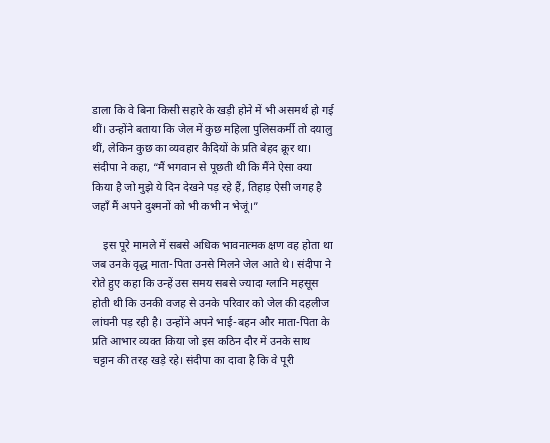डाला कि वे बिना किसी सहारे के खड़ी होने में भी असमर्थ हो गई थीं। उन्होंने बताया कि जेल में कुछ महिला पुलिसकर्मी तो दयालु थीं, लेकिन कुछ का व्यवहार कैदियों के प्रति बेहद क्रूर था। संदीपा ने कहा, “मैं भगवान से पूछती थी कि मैंने ऐसा क्या किया है जो मुझे ये दिन देखने पड़ रहे हैं, तिहाड़ ऐसी जगह है जहाँ मैं अपने दुश्मनों को भी कभी न भेजूं।”

    इस पूरे मामले में सबसे अधिक भावनात्मक क्षण वह होता था जब उनके वृद्ध माता-पिता उनसे मिलने जेल आते थे। संदीपा ने रोते हुए कहा कि उन्हें उस समय सबसे ज्यादा ग्लानि महसूस होती थी कि उनकी वजह से उनके परिवार को जेल की दहलीज लांघनी पड़ रही है। उन्होंने अपने भाई-बहन और माता-पिता के प्रति आभार व्यक्त किया जो इस कठिन दौर में उनके साथ चट्टान की तरह खड़े रहे। संदीपा का दावा है कि वे पूरी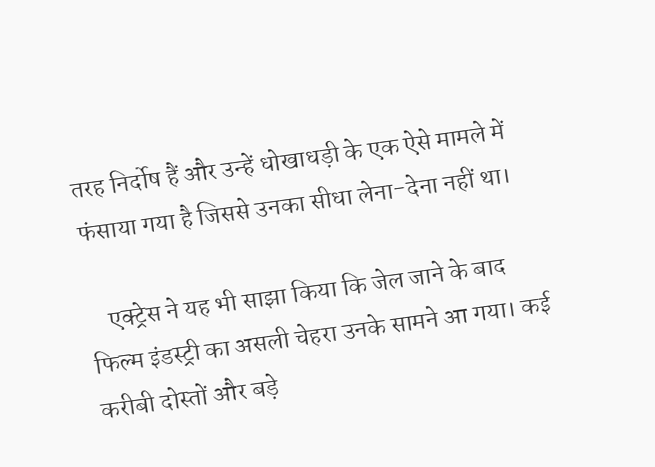तरह निर्दोष हैं और उन्हें धोखाधड़ी के एक ऐसे मामले में फंसाया गया है जिससे उनका सीधा लेना-देना नहीं था।

    एक्ट्रेस ने यह भी साझा किया कि जेल जाने के बाद फिल्म इंडस्ट्री का असली चेहरा उनके सामने आ गया। कई करीबी दोस्तों और बड़े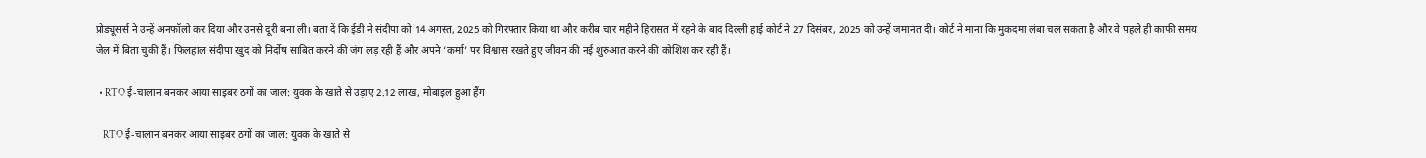प्रोड्यूसर्स ने उन्हें अनफॉलो कर दिया और उनसे दूरी बना ली। बता दें कि ईडी ने संदीपा को 14 अगस्त, 2025 को गिरफ्तार किया था और करीब चार महीने हिरासत में रहने के बाद दिल्ली हाई कोर्ट ने 27 दिसंबर, 2025 को उन्हें जमानत दी। कोर्ट ने माना कि मुकदमा लंबा चल सकता है और वे पहले ही काफी समय जेल में बिता चुकी हैं। फिलहाल संदीपा खुद को निर्दोष साबित करने की जंग लड़ रही हैं और अपने ‘कर्मा’ पर विश्वास रखते हुए जीवन की नई शुरुआत करने की कोशिश कर रही हैं।

  • RTO ई-चालान बनकर आया साइबर ठगों का जाल: युवक के खाते से उड़ाए 2.12 लाख, मोबाइल हुआ हैंग

    RTO ई-चालान बनकर आया साइबर ठगों का जाल: युवक के खाते से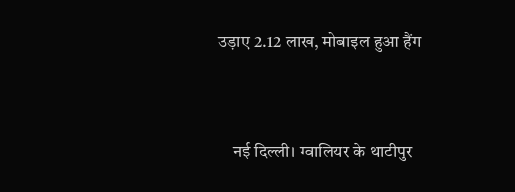उड़ाए 2.12 लाख, मोबाइल हुआ हैंग


    नई दिल्ली। ग्वालियर के थाटीपुर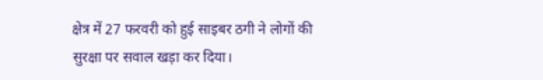क्षेत्र में 27 फरवरी को हुई साइबर ठगी ने लोगों की सुरक्षा पर सवाल खड़ा कर दिया।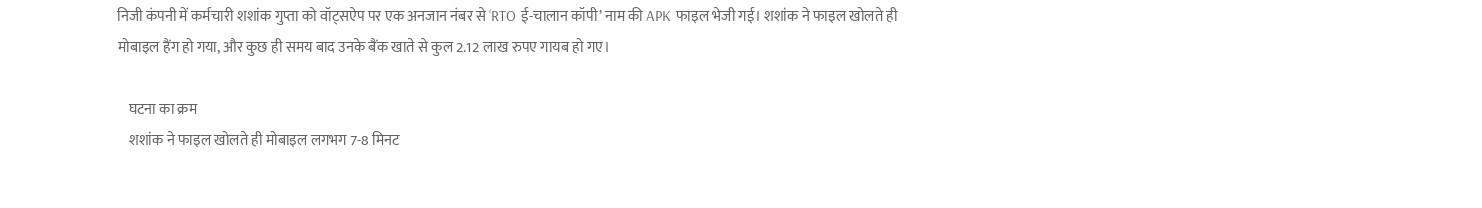निजी कंपनी में कर्मचारी शशांक गुप्ता को वॉट्सऐप पर एक अनजान नंबर से ‘RTO ई-चालान कॉपी’ नाम की APK फाइल भेजी गई। शशांक ने फाइल खोलते ही मोबाइल हैंग हो गया, और कुछ ही समय बाद उनके बैंक खाते से कुल 2.12 लाख रुपए गायब हो गए।

    घटना का क्रम
    शशांक ने फाइल खोलते ही मोबाइल लगभग 7-8 मिनट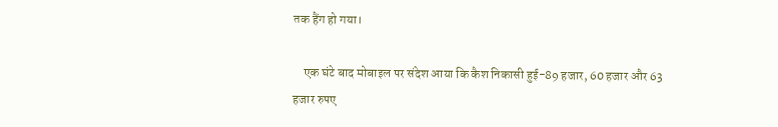तक हैंग हो गया।

    एक घंटे बाद मोबाइल पर संदेश आया कि कैश निकासी हुई-89 हजार, 60 हजार और 63 हजार रुपए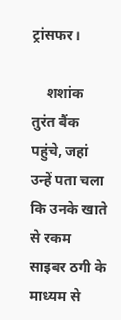ट्रांसफर।

    शशांक तुरंत बैंक पहुंचे, जहां उन्हें पता चला कि उनके खाते से रकम साइबर ठगी के माध्यम से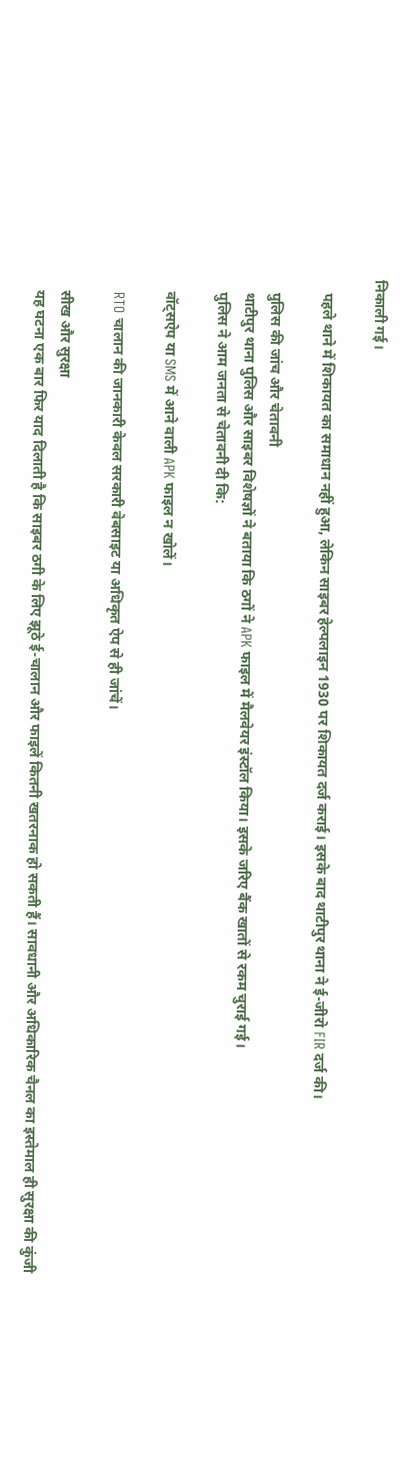निकाली गई।

    पहले थाने में शिकायत का समाधान नहीं हुआ, लेकिन साइबर हेल्पलाइन 1930 पर शिकायत दर्ज कराई। इसके बाद थाटीपुर थाना ने ई-जीरो FIR दर्ज की।

    पुलिस की जांच और चेतावनी
    थाटीपुर थाना पुलिस और साइबर विशेषज्ञों ने बताया कि ठगों ने APK फाइल में मैलवेयर इंस्टॉल किया। इसके जरिए बैंक खातों से रकम चुराई गई।
    पुलिस ने आम जनता से चेतावनी दी कि:

    वॉट्सऐप या SMS में आने वाली APK फाइल न खोलें।

    RTO चालान की जानकारी केवल सरकारी वेबसाइट या अधिकृत ऐप से ही जांचें।

    सीख और सुरक्षा
    यह घटना एक बार फिर याद दिलाती है कि साइबर ठगी के लिए झूठे ई-चालान और फाइलें कितनी खतरनाक हो सकती हैं। सावधानी और अधिकारिक चैनल का इस्तेमाल ही सुरक्षा की कुंजी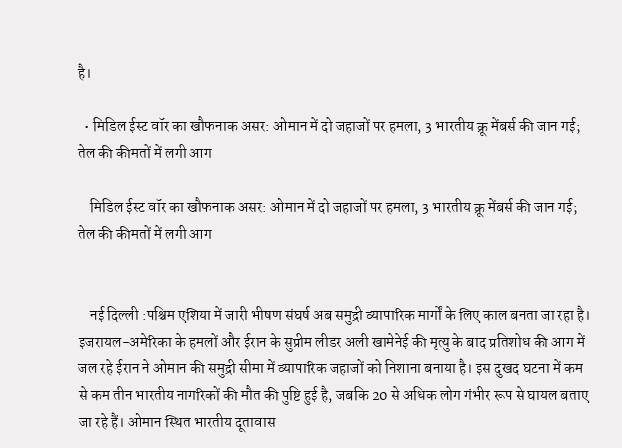है।

  • मिडिल ईस्ट वॉर का खौफनाक असर: ओमान में दो जहाजों पर हमला, 3 भारतीय क्रू मेंबर्स की जान गई; तेल की कीमतों में लगी आग

    मिडिल ईस्ट वॉर का खौफनाक असर: ओमान में दो जहाजों पर हमला, 3 भारतीय क्रू मेंबर्स की जान गई; तेल की कीमतों में लगी आग


    नई दिल्ली :पश्चिम एशिया में जारी भीषण संघर्ष अब समुद्री व्यापारिक मार्गों के लिए काल बनता जा रहा है। इजरायल-अमेरिका के हमलों और ईरान के सुप्रीम लीडर अली खामेनेई की मृत्यु के बाद प्रतिशोध की आग में जल रहे ईरान ने ओमान की समुद्री सीमा में व्यापारिक जहाजों को निशाना बनाया है। इस दुखद घटना में कम से कम तीन भारतीय नागरिकों की मौत की पुष्टि हुई है, जबकि 20 से अधिक लोग गंभीर रूप से घायल बताए जा रहे हैं। ओमान स्थित भारतीय दूतावास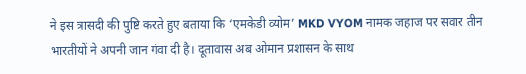ने इस त्रासदी की पुष्टि करते हुए बताया कि ‘एमकेडी व्योम’ MKD VYOM नामक जहाज पर सवार तीन भारतीयों ने अपनी जान गंवा दी है। दूतावास अब ओमान प्रशासन के साथ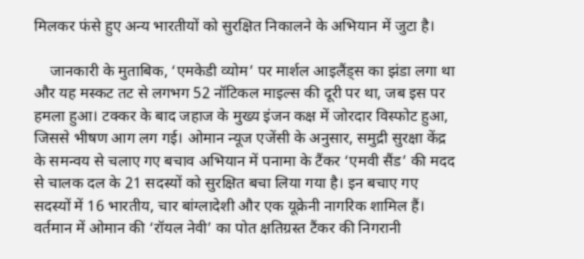मिलकर फंसे हुए अन्य भारतीयों को सुरक्षित निकालने के अभियान में जुटा है।

    जानकारी के मुताबिक, ‘एमकेडी व्योम’ पर मार्शल आइलैंड्स का झंडा लगा था और यह मस्कट तट से लगभग 52 नॉटिकल माइल्स की दूरी पर था, जब इस पर हमला हुआ। टक्कर के बाद जहाज के मुख्य इंजन कक्ष में जोरदार विस्फोट हुआ, जिससे भीषण आग लग गई। ओमान न्यूज एजेंसी के अनुसार, समुद्री सुरक्षा केंद्र के समन्वय से चलाए गए बचाव अभियान में पनामा के टैंकर ‘एमवी सैंड’ की मदद से चालक दल के 21 सदस्यों को सुरक्षित बचा लिया गया है। इन बचाए गए सदस्यों में 16 भारतीय, चार बांग्लादेशी और एक यूक्रेनी नागरिक शामिल हैं। वर्तमान में ओमान की ‘रॉयल नेवी’ का पोत क्षतिग्रस्त टैंकर की निगरानी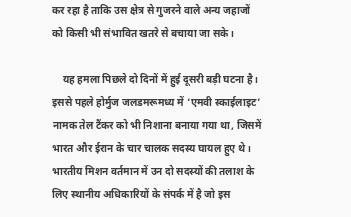कर रहा है ताकि उस क्षेत्र से गुजरने वाले अन्य जहाजों को किसी भी संभावित खतरे से बचाया जा सके।

    यह हमला पिछले दो दिनों में हुई दूसरी बड़ी घटना है। इससे पहले होर्मुज जलडमरूमध्य में ‘एमवी स्काईलाइट’ नामक तेल टैंकर को भी निशाना बनाया गया था, जिसमें भारत और ईरान के चार चालक सदस्य घायल हुए थे। भारतीय मिशन वर्तमान में उन दो सदस्यों की तलाश के लिए स्थानीय अधिकारियों के संपर्क में है जो इस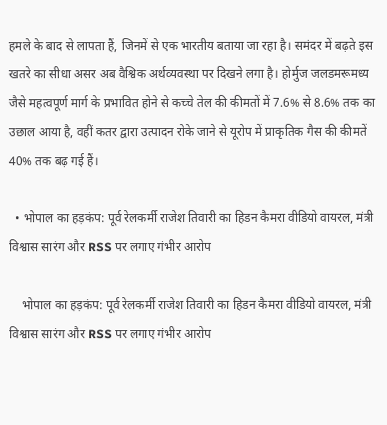हमले के बाद से लापता हैं, जिनमें से एक भारतीय बताया जा रहा है। समंदर में बढ़ते इस खतरे का सीधा असर अब वैश्विक अर्थव्यवस्था पर दिखने लगा है। होर्मुज जलडमरूमध्य जैसे महत्वपूर्ण मार्ग के प्रभावित होने से कच्चे तेल की कीमतों में 7.6% से 8.6% तक का उछाल आया है, वहीं कतर द्वारा उत्पादन रोके जाने से यूरोप में प्राकृतिक गैस की कीमतें 40% तक बढ़ गई हैं।

  • भोपाल का हड़कंप: पूर्व रेलकर्मी राजेश तिवारी का हिडन कैमरा वीडियो वायरल, मंत्री विश्वास सारंग और RSS पर लगाए गंभीर आरोप

    भोपाल का हड़कंप: पूर्व रेलकर्मी राजेश तिवारी का हिडन कैमरा वीडियो वायरल, मंत्री विश्वास सारंग और RSS पर लगाए गंभीर आरोप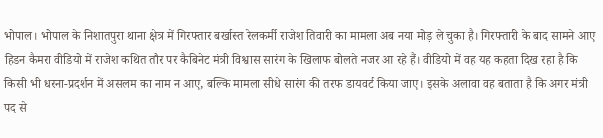भोपाल। भोपाल के निशातपुरा थाना क्षेत्र में गिरफ्तार बर्खास्त रेलकर्मी राजेश तिवारी का मामला अब नया मोड़ ले चुका है। गिरफ्तारी के बाद सामने आए हिडन कैमरा वीडियो में राजेश कथित तौर पर कैबिनेट मंत्री विश्वास सारंग के खिलाफ बोलते नजर आ रहे हैं। वीडियो में वह यह कहता दिख रहा है कि किसी भी धरना-प्रदर्शन में असलम का नाम न आए, बल्कि मामला सीधे सारंग की तरफ डायवर्ट किया जाए। इसके अलावा वह बताता है कि अगर मंत्री पद से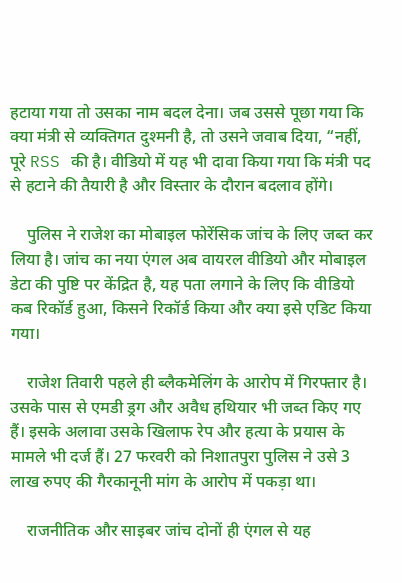हटाया गया तो उसका नाम बदल देना। जब उससे पूछा गया कि क्या मंत्री से व्यक्तिगत दुश्मनी है, तो उसने जवाब दिया, “नहीं, पूरे RSS की है। वीडियो में यह भी दावा किया गया कि मंत्री पद से हटाने की तैयारी है और विस्तार के दौरान बदलाव होंगे।

    पुलिस ने राजेश का मोबाइल फोरेंसिक जांच के लिए जब्त कर लिया है। जांच का नया एंगल अब वायरल वीडियो और मोबाइल डेटा की पुष्टि पर केंद्रित है, यह पता लगाने के लिए कि वीडियो कब रिकॉर्ड हुआ, किसने रिकॉर्ड किया और क्या इसे एडिट किया गया।

    राजेश तिवारी पहले ही ब्लैकमेलिंग के आरोप में गिरफ्तार है। उसके पास से एमडी ड्रग और अवैध हथियार भी जब्त किए गए हैं। इसके अलावा उसके खिलाफ रेप और हत्या के प्रयास के मामले भी दर्ज हैं। 27 फरवरी को निशातपुरा पुलिस ने उसे 3 लाख रुपए की गैरकानूनी मांग के आरोप में पकड़ा था।

    राजनीतिक और साइबर जांच दोनों ही एंगल से यह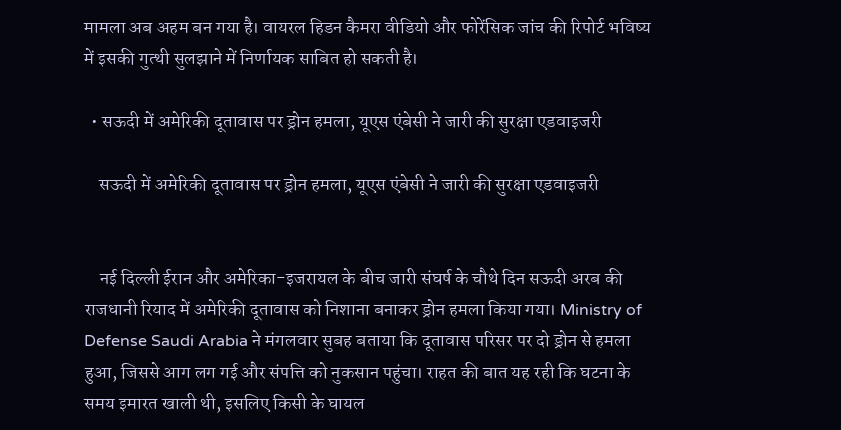मामला अब अहम बन गया है। वायरल हिडन कैमरा वीडियो और फोरेंसिक जांच की रिपोर्ट भविष्य में इसकी गुत्थी सुलझाने में निर्णायक साबित हो सकती है।

  • सऊदी में अमेरिकी दूतावास पर ड्रोन हमला, यूएस एंबेसी ने जारी की सुरक्षा एडवाइजरी

    सऊदी में अमेरिकी दूतावास पर ड्रोन हमला, यूएस एंबेसी ने जारी की सुरक्षा एडवाइजरी


    नई दिल्ली ईरान और अमेरिका-इजरायल के बीच जारी संघर्ष के चौथे दिन सऊदी अरब की राजधानी रियाद में अमेरिकी दूतावास को निशाना बनाकर ड्रोन हमला किया गया। Ministry of Defense Saudi Arabia ने मंगलवार सुबह बताया कि दूतावास परिसर पर दो ड्रोन से हमला हुआ, जिससे आग लग गई और संपत्ति को नुकसान पहुंचा। राहत की बात यह रही कि घटना के समय इमारत खाली थी, इसलिए किसी के घायल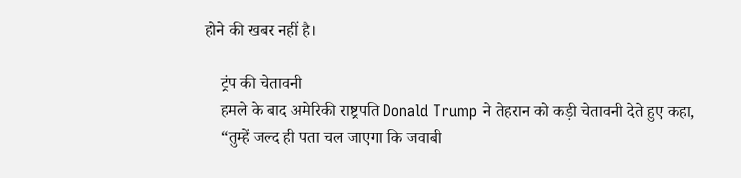होने की खबर नहीं है।

    ट्रंप की चेतावनी
    हमले के बाद अमेरिकी राष्ट्रपति Donald Trump ने तेहरान को कड़ी चेतावनी देते हुए कहा,
    “तुम्हें जल्द ही पता चल जाएगा कि जवाबी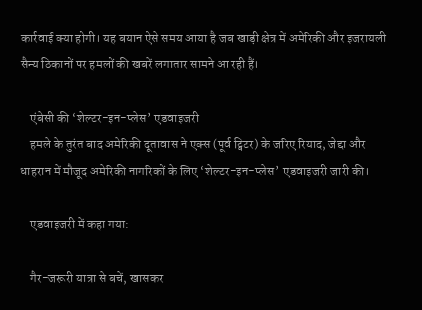कार्रवाई क्या होगी। यह बयान ऐसे समय आया है जब खाड़ी क्षेत्र में अमेरिकी और इजरायली सैन्य ठिकानों पर हमलों की खबरें लगातार सामने आ रही हैं।

    एंबेसी की ‘शेल्टर-इन-प्लेस’ एडवाइजरी
    हमले के तुरंत बाद अमेरिकी दूतावास ने एक्स (पूर्व ट्विटर) के जरिए रियाद, जेद्दा और धाहरान में मौजूद अमेरिकी नागरिकों के लिए ‘शेल्टर-इन-प्लेस’ एडवाइजरी जारी की।

    एडवाइजरी में कहा गया:

    गैर-जरूरी यात्रा से बचें, खासकर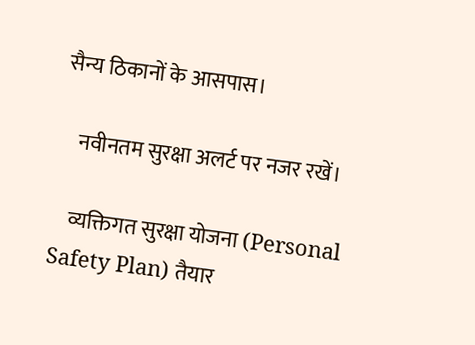सैन्य ठिकानों के आसपास।

    नवीनतम सुरक्षा अलर्ट पर नजर रखें।

    व्यक्तिगत सुरक्षा योजना (Personal Safety Plan) तैयार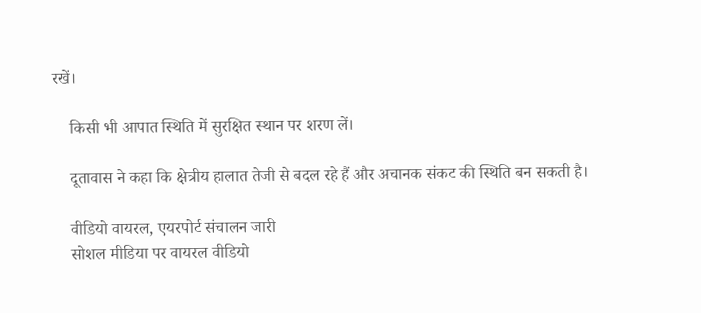रखें।

    किसी भी आपात स्थिति में सुरक्षित स्थान पर शरण लें।

    दूतावास ने कहा कि क्षेत्रीय हालात तेजी से बदल रहे हैं और अचानक संकट की स्थिति बन सकती है।

    वीडियो वायरल, एयरपोर्ट संचालन जारी
    सोशल मीडिया पर वायरल वीडियो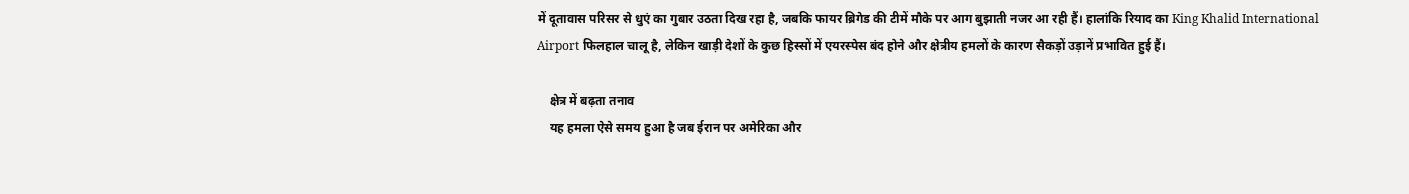में दूतावास परिसर से धुएं का गुबार उठता दिख रहा है, जबकि फायर ब्रिगेड की टीमें मौके पर आग बुझाती नजर आ रही हैं। हालांकि रियाद का King Khalid International Airport फिलहाल चालू है, लेकिन खाड़ी देशों के कुछ हिस्सों में एयरस्पेस बंद होने और क्षेत्रीय हमलों के कारण सैकड़ों उड़ानें प्रभावित हुई हैं।

    क्षेत्र में बढ़ता तनाव
    यह हमला ऐसे समय हुआ है जब ईरान पर अमेरिका और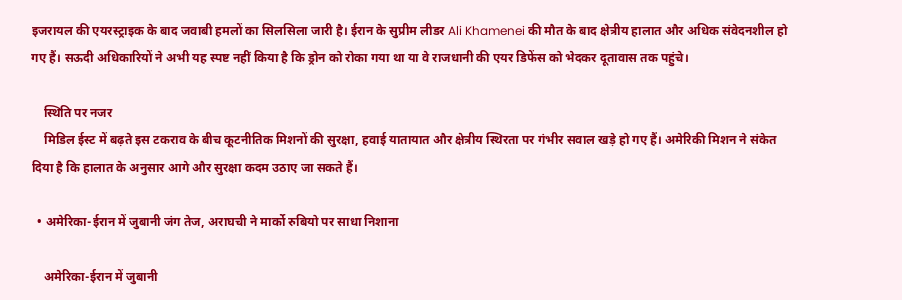इजरायल की एयरस्ट्राइक के बाद जवाबी हमलों का सिलसिला जारी है। ईरान के सुप्रीम लीडर Ali Khamenei की मौत के बाद क्षेत्रीय हालात और अधिक संवेदनशील हो गए हैं। सऊदी अधिकारियों ने अभी यह स्पष्ट नहीं किया है कि ड्रोन को रोका गया था या वे राजधानी की एयर डिफेंस को भेदकर दूतावास तक पहुंचे।

    स्थिति पर नजर
    मिडिल ईस्ट में बढ़ते इस टकराव के बीच कूटनीतिक मिशनों की सुरक्षा, हवाई यातायात और क्षेत्रीय स्थिरता पर गंभीर सवाल खड़े हो गए हैं। अमेरिकी मिशन ने संकेत दिया है कि हालात के अनुसार आगे और सुरक्षा कदम उठाए जा सकते हैं।

  • अमेरिका-ईरान में जुबानी जंग तेज, अराघची ने मार्को रुबियो पर साधा निशाना

    अमेरिका-ईरान में जुबानी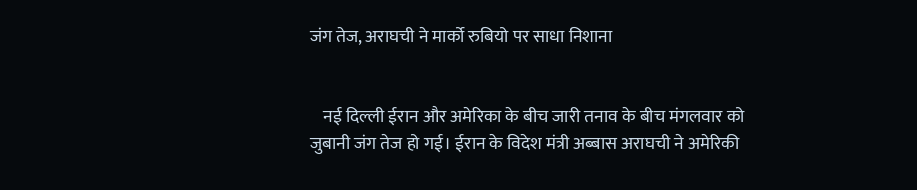जंग तेज, अराघची ने मार्को रुबियो पर साधा निशाना


    नई दिल्ली ईरान और अमेरिका के बीच जारी तनाव के बीच मंगलवार को जुबानी जंग तेज हो गई। ईरान के विदेश मंत्री अब्बास अराघची ने अमेरिकी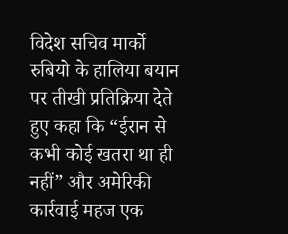विदेश सचिव मार्को रुबियो के हालिया बयान पर तीखी प्रतिक्रिया देते हुए कहा कि “ईरान से कभी कोई खतरा था ही नहीं” और अमेरिकी कार्रवाई महज एक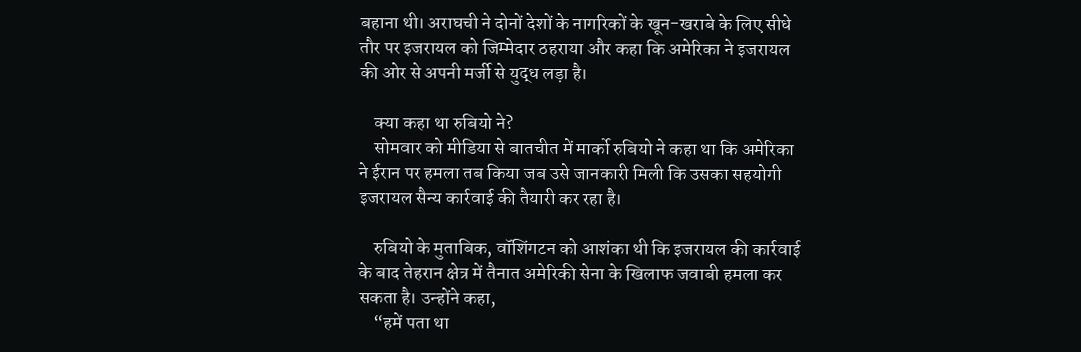बहाना थी। अराघची ने दोनों देशों के नागरिकों के खून-खराबे के लिए सीधे तौर पर इजरायल को जिम्मेदार ठहराया और कहा कि अमेरिका ने इजरायल की ओर से अपनी मर्जी से युद्ध लड़ा है।

    क्या कहा था रुबियो ने?
    सोमवार को मीडिया से बातचीत में मार्को रुबियो ने कहा था कि अमेरिका ने ईरान पर हमला तब किया जब उसे जानकारी मिली कि उसका सहयोगी इजरायल सैन्य कार्रवाई की तैयारी कर रहा है।

    रुबियो के मुताबिक, वॉशिंगटन को आशंका थी कि इजरायल की कार्रवाई के बाद तेहरान क्षेत्र में तैनात अमेरिकी सेना के खिलाफ जवाबी हमला कर सकता है। उन्होंने कहा,
    “हमें पता था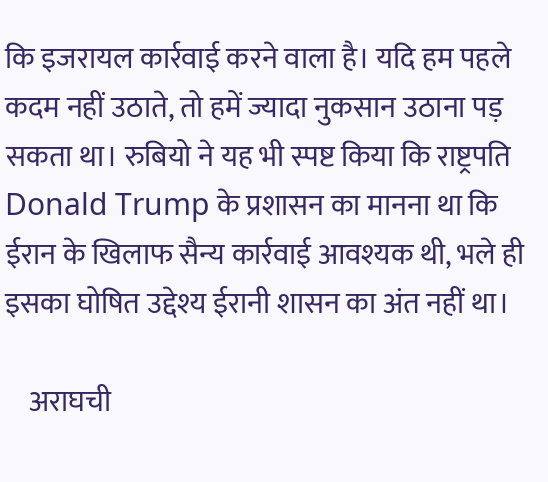कि इजरायल कार्रवाई करने वाला है। यदि हम पहले कदम नहीं उठाते, तो हमें ज्यादा नुकसान उठाना पड़ सकता था। रुबियो ने यह भी स्पष्ट किया कि राष्ट्रपति Donald Trump के प्रशासन का मानना था कि ईरान के खिलाफ सैन्य कार्रवाई आवश्यक थी, भले ही इसका घोषित उद्देश्य ईरानी शासन का अंत नहीं था।

    अराघची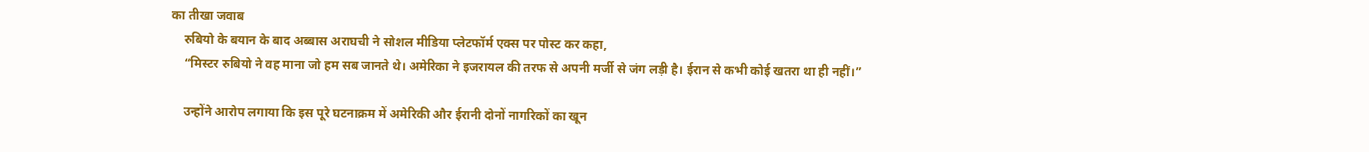का तीखा जवाब
    रुबियो के बयान के बाद अब्बास अराघची ने सोशल मीडिया प्लेटफॉर्म एक्स पर पोस्ट कर कहा,
    “मिस्टर रुबियो ने वह माना जो हम सब जानते थे। अमेरिका ने इजरायल की तरफ से अपनी मर्जी से जंग लड़ी है। ईरान से कभी कोई खतरा था ही नहीं।”

    उन्होंने आरोप लगाया कि इस पूरे घटनाक्रम में अमेरिकी और ईरानी दोनों नागरिकों का खून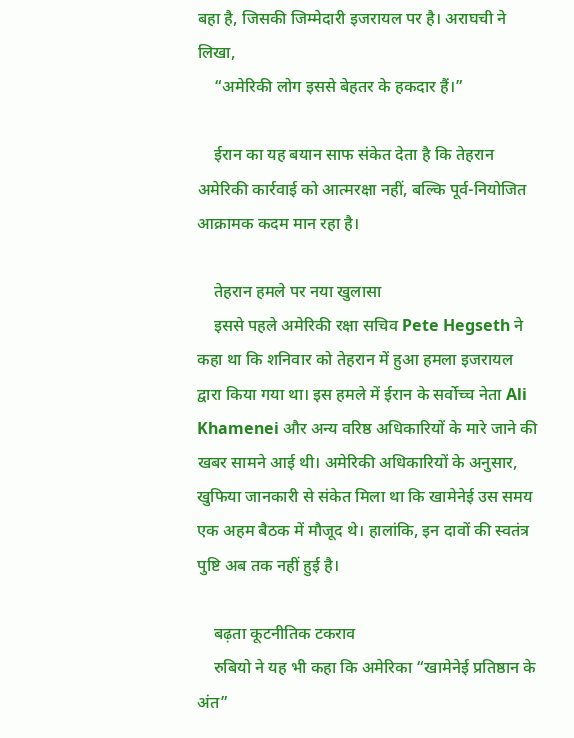बहा है, जिसकी जिम्मेदारी इजरायल पर है। अराघची ने लिखा,
    “अमेरिकी लोग इससे बेहतर के हकदार हैं।”

    ईरान का यह बयान साफ संकेत देता है कि तेहरान अमेरिकी कार्रवाई को आत्मरक्षा नहीं, बल्कि पूर्व-नियोजित आक्रामक कदम मान रहा है।

    तेहरान हमले पर नया खुलासा
    इससे पहले अमेरिकी रक्षा सचिव Pete Hegseth ने कहा था कि शनिवार को तेहरान में हुआ हमला इजरायल द्वारा किया गया था। इस हमले में ईरान के सर्वोच्च नेता Ali Khamenei और अन्य वरिष्ठ अधिकारियों के मारे जाने की खबर सामने आई थी। अमेरिकी अधिकारियों के अनुसार, खुफिया जानकारी से संकेत मिला था कि खामेनेई उस समय एक अहम बैठक में मौजूद थे। हालांकि, इन दावों की स्वतंत्र पुष्टि अब तक नहीं हुई है।

    बढ़ता कूटनीतिक टकराव
    रुबियो ने यह भी कहा कि अमेरिका “खामेनेई प्रतिष्ठान के अंत”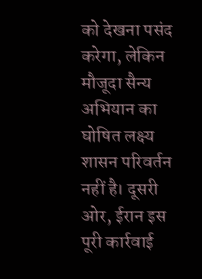को देखना पसंद करेगा, लेकिन मौजूदा सैन्य अभियान का घोषित लक्ष्य शासन परिवर्तन नहीं है। दूसरी ओर, ईरान इस पूरी कार्रवाई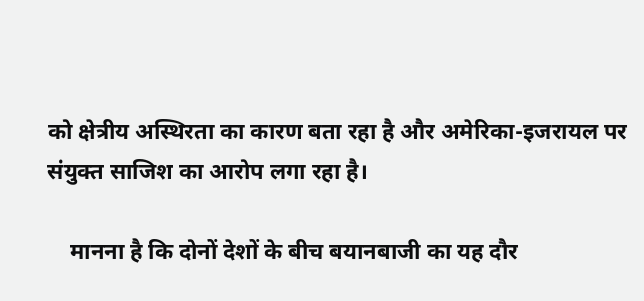को क्षेत्रीय अस्थिरता का कारण बता रहा है और अमेरिका-इजरायल पर संयुक्त साजिश का आरोप लगा रहा है।

    मानना है कि दोनों देशों के बीच बयानबाजी का यह दौर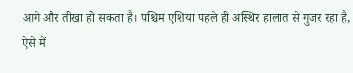आगे और तीखा हो सकता है। पश्चिम एशिया पहले ही अस्थिर हालात से गुजर रहा है, ऐसे में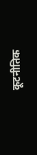कूटनीतिक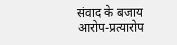संवाद के बजाय आरोप-प्रत्यारोप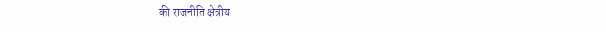की राजनीति क्षेत्रीय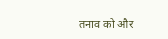तनाव को और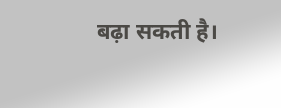बढ़ा सकती है।